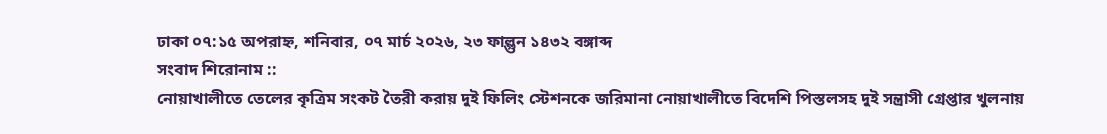ঢাকা ০৭:১৫ অপরাহ্ন, শনিবার, ০৭ মার্চ ২০২৬, ২৩ ফাল্গুন ১৪৩২ বঙ্গাব্দ
সংবাদ শিরোনাম ::
নোয়াখালীতে তেলের কৃত্রিম সংকট তৈরী করায় দুই ফিলিং স্টেশনকে জরিমানা নোয়াখালীতে বিদেশি পিস্তলসহ দুই সন্ত্রাসী গ্রেপ্তার খুলনায়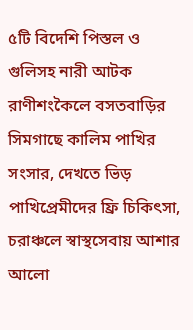৫টি বিদেশি পিস্তল ও গুলিসহ নারী আটক রাণীশংকৈলে বসতবাড়ির সিমগাছে কালিম পাখির সংসার, দেখতে ভিড় পাখিপ্রেমীদের ফ্রি চিকিৎসা, চরাঞ্চলে স্বাস্থসেবায় আশার আলো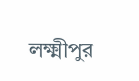লক্ষ্মীপুর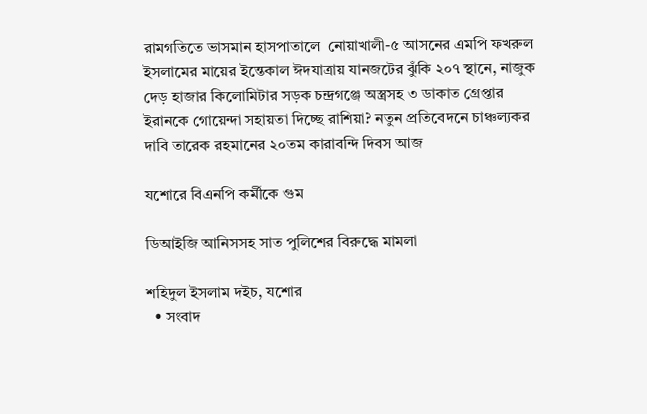রামগতিতে ভাসমান হাসপাতালে  নোয়াখালী-৫ আসনের এমপি ফখরুল ইসলামের মায়ের ইন্তেকাল ঈদযাত্রায় যানজটের ঝুঁকি ২০৭ স্থানে, নাজুক দেড় হাজার কিলোমিটার সড়ক চন্দ্রগঞ্জে অস্ত্রসহ ৩ ডাকাত গ্রেপ্তার ইরানকে গোয়েন্দা সহায়তা দিচ্ছে রাশিয়া? নতুন প্রতিবেদনে চাঞ্চল্যকর দাবি তারেক রহমানের ২০তম কারাবন্দি দিবস আজ

যশোরে বিএনপি কর্মীকে গুম

ডিআইজি আনিসসহ সাত পুলিশের বিরুদ্ধে মামলা

শহিদুল ইসলাম দইচ, যশোর
  • সংবাদ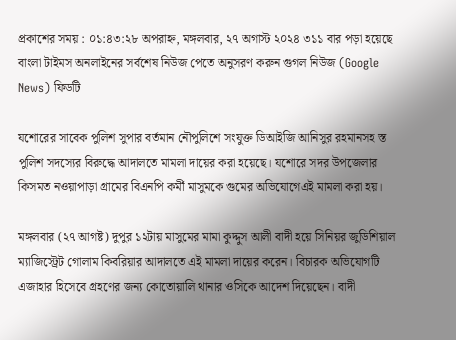প্রকাশের সময় : ০১:৪৩:২৮ অপরাহ্ন, মঙ্গলবার, ২৭ অগাস্ট ২০২৪ ৩১১ বার পড়া হয়েছে
বাংলা টাইমস অনলাইনের সর্বশেষ নিউজ পেতে অনুসরণ করুন গুগল নিউজ (Google News) ফিডটি

যশোরের সাবেক পুলিশ সুপার বর্তমান নৌপুলিশে সংযুক্ত ডিআইজি আনিসুর রহমানসহ স্ত পুলিশ সদস্যের বিরুদ্ধে আদালতে মামলা দায়ের করা হয়েছে। যশোরে সদর উপজেলার কিসমত নওয়াপাড়া গ্রামের বিএনপি কর্মী মাসুমকে গুমের অভিযোগেএই মামলা করা হয়।

মঙ্গলবার (২৭ আগষ্ট) দুপুর ১২টায় মাসুমের মামা কুদ্দুস আলী বাদী হয়ে সিনিয়র জুডিশিয়াল ম্যাজিস্ট্রেট গোলাম কিবরিয়ার আদালতে এই মামলা দায়ের করেন। বিচারক অভিযোগটি এজাহার হিসেবে গ্রহণের জন্য কোতোয়ালি থানার ওসিকে আদেশ দিয়েছেন। বাদী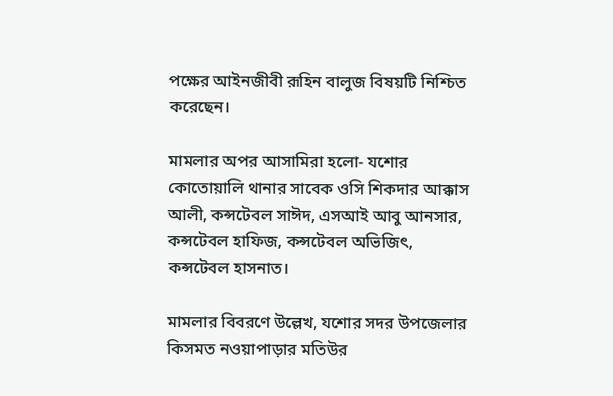পক্ষের আইনজীবী রূহিন বালুজ বিষয়টি নিশ্চিত করেছেন।

মামলার অপর আসামিরা হলো- যশোর কোতোয়ালি থানার সাবেক ওসি শিকদার আক্কাস আলী, কন্সটেবল সাঈদ, এসআই আবু আনসার, কন্সটেবল হাফিজ, কন্সটেবল অভিজিৎ, কন্সটেবল হাসনাত।

মামলার বিবরণে উল্লেখ, যশোর সদর উপজেলার কিসমত নওয়াপাড়ার মতিউর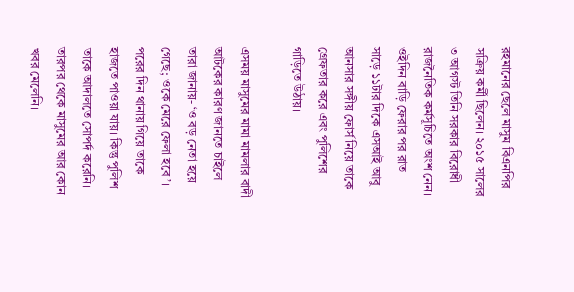রহমানের ছেলে মাসুম বিএনপির সক্রিয় কর্মী ছিলেন। ২০১৫ সালের ৩ আগস্ট তিনি সরকার বিরোধী রাজনৈতিক কর্মসূচিতে অংশ নেন। ওইদিন বাড়ি ফেরার পর রাত সাড়ে ১১টার দিকে এসআই আবু আনসার সঙ্গীয় ফোর্স নিয়ে তাকে গ্রেফতার করে এবং পুলিশের গাড়িতে উঠায়।

এসময় মাসুমের মামা মামলার বাদী আটকের কারণ জানতে চাইলে তারা জানায়- ‘ও বড় নেতা হয়ে গেছে; ওকে মেরে ফেলা হবে’। পরের দিন থানায় গিয়ে তাকে হাজতে পাওয়া যায়। কিন্তু পুলিশ তাকে আদালতে সোপর্দ করেনি। তারপর থেকে মাসুমের আর কোন খবর মেলেনি।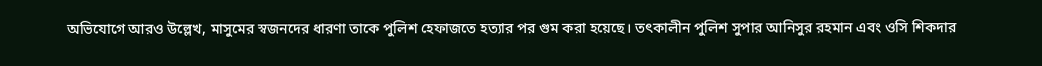অভিযোগে আরও উল্লেখ, মাসুমের স্বজনদের ধারণা তাকে পুলিশ হেফাজতে হত্যার পর গুম করা হয়েছে। তৎকালীন পুলিশ সুপার আনিসুর রহমান এবং ওসি শিকদার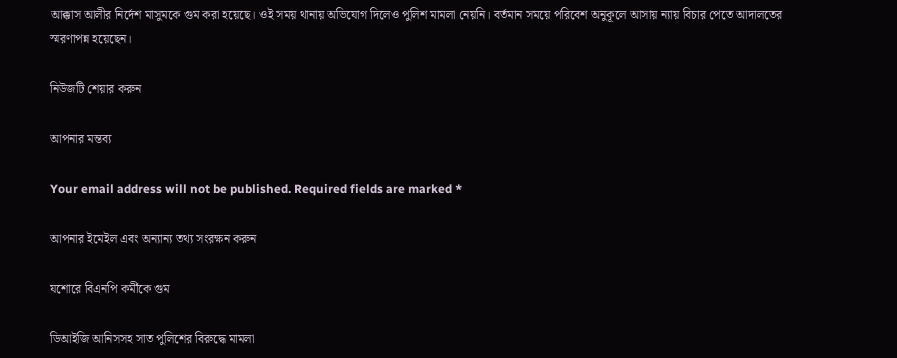আক্কাস আলীর নির্দেশ মাসুমকে গুম করা হয়েছে। ওই সময় থানায় অভিযোগ দিলেও পুলিশ মামলা নেয়নি। বর্তমান‌ সময়ে পরিবেশ অনুকূলে আসায় ন্যায় বিচার পেতে আদালতের স্মরণাপন্ন হয়েছেন।

নিউজটি শেয়ার করুন

আপনার মন্তব্য

Your email address will not be published. Required fields are marked *

আপনার ইমেইল এবং অন্যান্য তথ্য সংরক্ষন করুন

যশোরে বিএনপি কর্মীকে গুম

ডিআইজি আনিসসহ সাত পুলিশের বিরুদ্ধে মামলা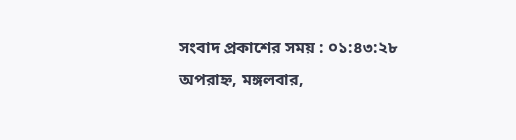সংবাদ প্রকাশের সময় : ০১:৪৩:২৮ অপরাহ্ন, মঙ্গলবার,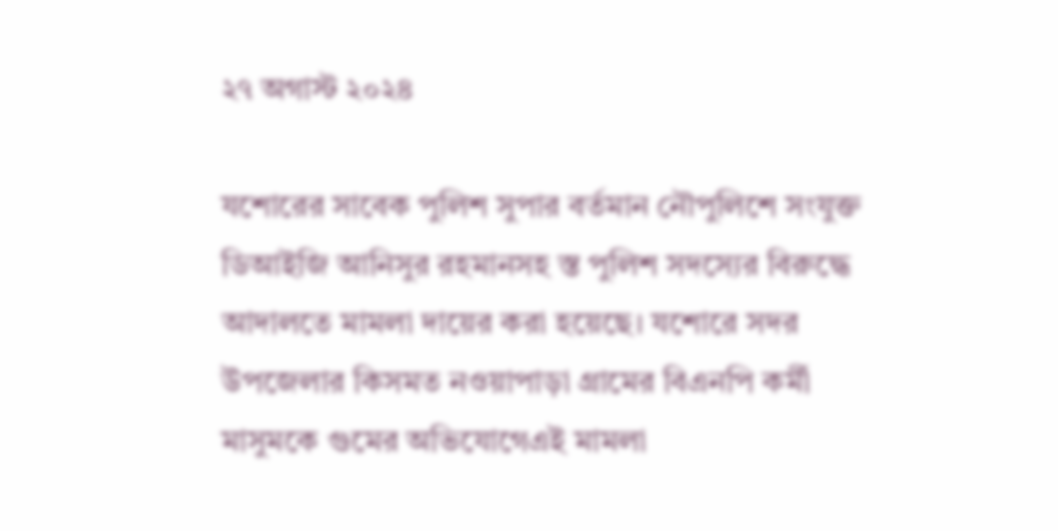২৭ অগাস্ট ২০২৪

যশোরের সাবেক পুলিশ সুপার বর্তমান নৌপুলিশে সংযুক্ত ডিআইজি আনিসুর রহমানসহ স্ত পুলিশ সদস্যের বিরুদ্ধে আদালতে মামলা দায়ের করা হয়েছে। যশোরে সদর উপজেলার কিসমত নওয়াপাড়া গ্রামের বিএনপি কর্মী মাসুমকে গুমের অভিযোগেএই মামলা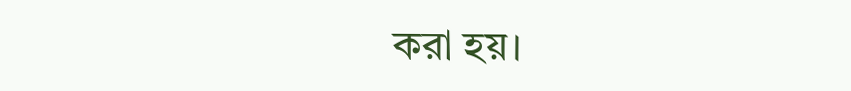করা হয়।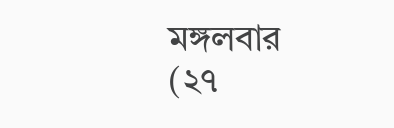মঙ্গলবার (২৭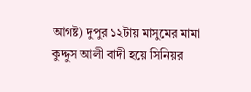আগষ্ট) দুপুর ১২টায় মাসুমের মামা কুদ্দুস আলী বাদী হয়ে সিনিয়র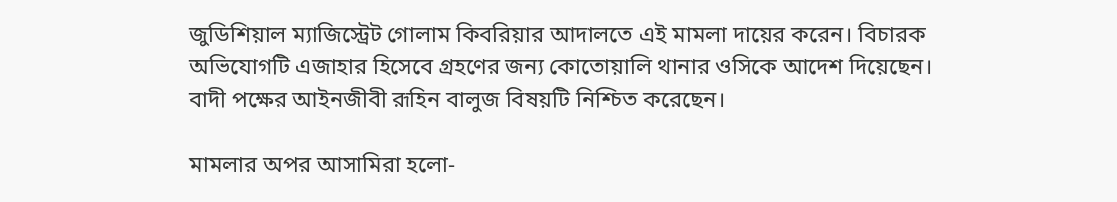জুডিশিয়াল ম্যাজিস্ট্রেট গোলাম কিবরিয়ার আদালতে এই মামলা দায়ের করেন। বিচারক অভিযোগটি এজাহার হিসেবে গ্রহণের জন্য কোতোয়ালি থানার ওসিকে আদেশ দিয়েছেন। বাদী পক্ষের আইনজীবী রূহিন বালুজ বিষয়টি নিশ্চিত করেছেন।

মামলার অপর আসামিরা হলো-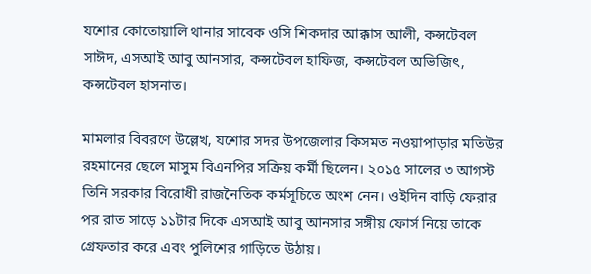যশোর কোতোয়ালি থানার সাবেক ওসি শিকদার আক্কাস আলী, কন্সটেবল সাঈদ, এসআই আবু আনসার, কন্সটেবল হাফিজ, কন্সটেবল অভিজিৎ, কন্সটেবল হাসনাত।

মামলার বিবরণে উল্লেখ, যশোর সদর উপজেলার কিসমত নওয়াপাড়ার মতিউর রহমানের ছেলে মাসুম বিএনপির সক্রিয় কর্মী ছিলেন। ২০১৫ সালের ৩ আগস্ট তিনি সরকার বিরোধী রাজনৈতিক কর্মসূচিতে অংশ নেন। ওইদিন বাড়ি ফেরার পর রাত সাড়ে ১১টার দিকে এসআই আবু আনসার সঙ্গীয় ফোর্স নিয়ে তাকে গ্রেফতার করে এবং পুলিশের গাড়িতে উঠায়।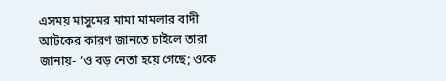এসময় মাসুমের মামা মামলার বাদী আটকের কারণ জানতে চাইলে তারা জানায়- ‘ও বড় নেতা হয়ে গেছে; ওকে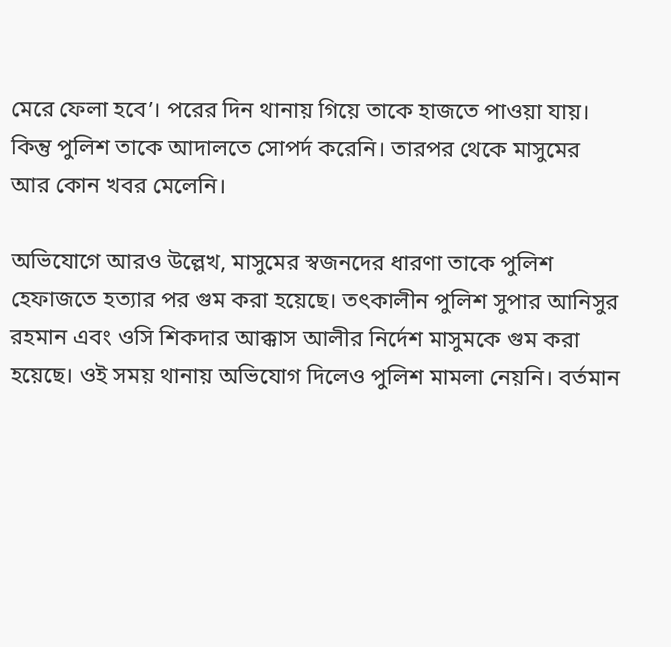মেরে ফেলা হবে’। পরের দিন থানায় গিয়ে তাকে হাজতে পাওয়া যায়। কিন্তু পুলিশ তাকে আদালতে সোপর্দ করেনি। তারপর থেকে মাসুমের আর কোন খবর মেলেনি।

অভিযোগে আরও উল্লেখ, মাসুমের স্বজনদের ধারণা তাকে পুলিশ হেফাজতে হত্যার পর গুম করা হয়েছে। তৎকালীন পুলিশ সুপার আনিসুর রহমান এবং ওসি শিকদার আক্কাস আলীর নির্দেশ মাসুমকে গুম করা হয়েছে। ওই সময় থানায় অভিযোগ দিলেও পুলিশ মামলা নেয়নি। বর্তমান‌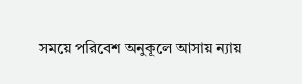সময়ে পরিবেশ অনুকূলে আসায় ন্যায়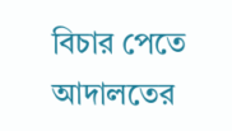বিচার পেতে আদালতের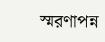স্মরণাপন্ন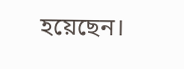হয়েছেন।